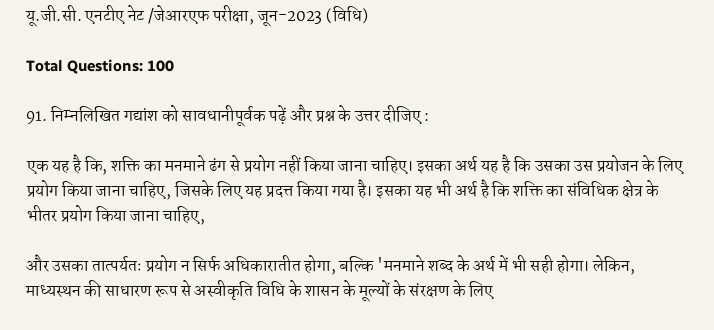यू.जी.सी. एनटीए नेट /जेआरएफ परीक्षा, जून-2023 (विधि)

Total Questions: 100

91. निम्नलिखित गद्यांश को सावधानीपूर्वक पढ़ें और प्रश्न के उत्तर दीजिए :

एक यह है कि, शक्ति का मनमाने ढंग से प्रयोग नहीं किया जाना चाहिए। इसका अर्थ यह है कि उसका उस प्रयोजन के लिए प्रयोग किया जाना चाहिए, जिसके लिए यह प्रदत्त किया गया है। इसका यह भी अर्थ है कि शक्ति का संविधिक क्षेत्र के भीतर प्रयोग किया जाना चाहिए,

और उसका तात्पर्यतः प्रयोग न सिर्फ अधिकारातीत होगा, बल्कि 'मनमाने शब्द के अर्थ में भी सही होगा। लेकिन, माध्यस्थन की साधारण रूप से अस्वीकृति विधि के शासन के मूल्यों के संरक्षण के लिए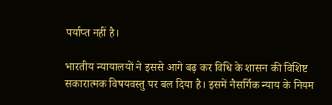पर्याप्त नहीं है।

भारतीय न्यायालयों ने इससे आगे बढ़ कर विधि के शासन की विशिष्ट सकारात्मक विषयवस्तु पर बल दिया है। इसमें नैसर्गिक न्याय के नियम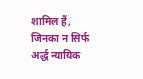शामिल हैं, जिनका न सिर्फ अर्द्ध न्यायिक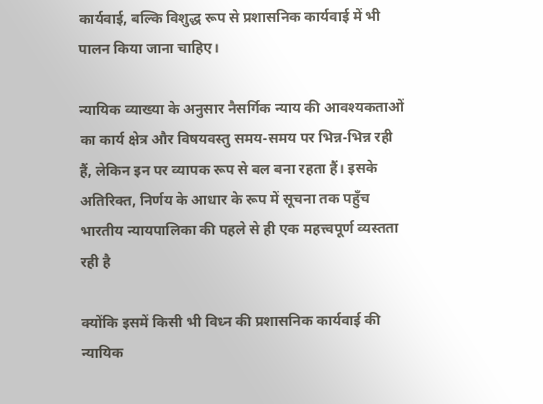कार्यवाई, बल्कि विशुद्ध रूप से प्रशासनिक कार्यवाई में भी पालन किया जाना चाहिए।

न्यायिक व्याख्या के अनुसार नैसर्गिक न्याय की आवश्यकताओं का कार्य क्षेत्र और विषयवस्तु समय-समय पर भिन्न-भिन्न रही हैं, लेकिन इन पर व्यापक रूप से बल बना रहता हैं। इसके अतिरिक्त, निर्णय के आधार के रूप में सूचना तक पहुँच भारतीय न्यायपालिका की पहले से ही एक महत्त्वपूर्ण व्यस्तता रही है

क्योंकि इसमें किसी भी विध्न की प्रशासनिक कार्यवाई की न्यायिक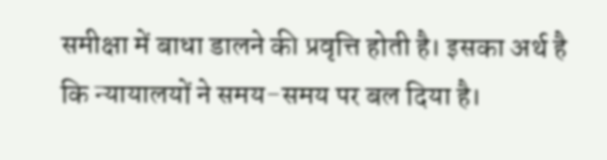समीक्षा में बाधा डालने की प्रवृत्ति होती है। इसका अर्थ है कि न्यायालयों ने समय-समय पर बल दिया है।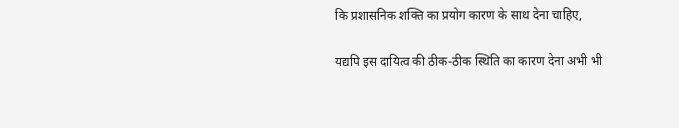कि प्रशासनिक शक्ति का प्रयोग कारण के साथ देना चाहिए,

यद्यपि इस दायित्व की ठीक-ठीक स्थिति का कारण देना अभी भी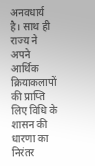अनवधार्य है। साथ ही राज्य ने अपने आर्थिक क्रियाकलापों की प्राप्ति लिए विधि के शासन की धारणा का निरंतर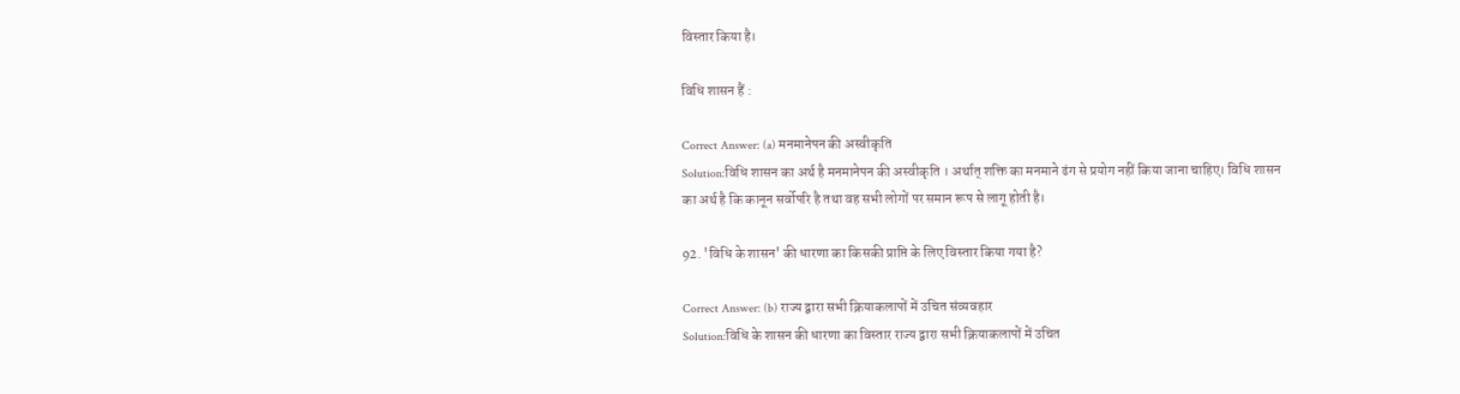विस्तार किया है।

विधि शासन हैं :

Correct Answer: (a) मनमानेपन की अस्वीकृति
Solution:विधि शासन का अर्थ है मनमानेपन की अस्वीकृति । अर्थात् शक्ति का मनमाने ढंग से प्रयोग नहीं किया जाना चाहिए। विधि शासन का अर्थ है कि कानून सर्वोपरि है तथा वह सभी लोगों पर समान रूप से लागू होती है।

92. 'विधि के शासन' की धारणा का किसकी प्राप्ति के लिए विस्तार किया गया है?

Correct Answer: (b) राज्य द्वारा सभी क्रियाकलापों में उचित संव्यवहार
Solution:विधि के शासन की धारणा का विस्तार राज्य द्वारा सभी क्रियाकलापों में उचित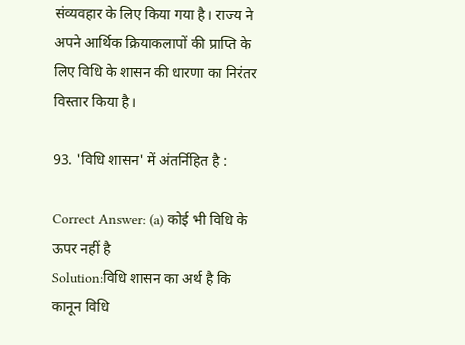संव्यवहार के लिए किया गया है। राज्य ने अपने आर्थिक क्रियाकलापों की प्राप्ति के लिए विधि के शासन की धारणा का निरंतर विस्तार किया है।

93. 'विधि शासन' में अंतर्निहित है :

Correct Answer: (a) कोई भी विधि के ऊपर नहीं है
Solution:विधि शासन का अर्थ है कि कानून विधि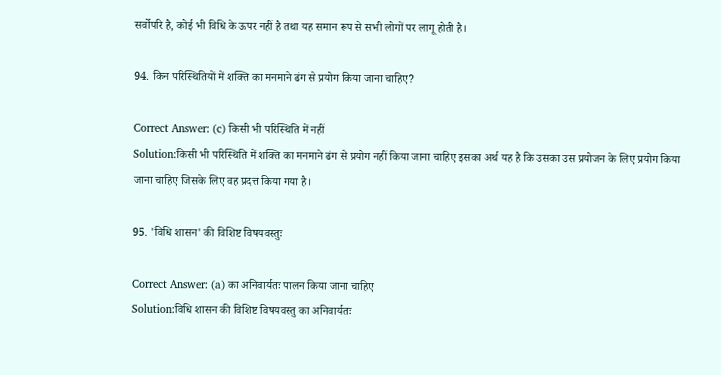सर्वोपरि है, कोई भी विधि के ऊपर नहीं है तथा यह समान रूप से सभी लोगों पर लागू होती है।

94. किन परिस्थितियों में शक्ति का मनमाने ढंग से प्रयोग किया जाना चाहिए?

Correct Answer: (c) किसी भी परिस्थिति में नहीं
Solution:किसी भी परिस्थिति में शक्ति का मनमाने ढंग से प्रयोग नहीं किया जाना चाहिए इसका अर्थ यह है कि उसका उस प्रयोजन के लिए प्रयोग किया जाना चाहिए जिसके लिए वह प्रदत्त किया गया है।

95. 'विधि शासन' की विशिष्ट विषयवस्तुः

Correct Answer: (a) का अनिवार्यतः पालन किया जाना चाहिए
Solution:विधि शासन की विशिष्ट विषयवस्तु का अनिवार्यतः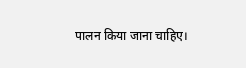पालन किया जाना चाहिए।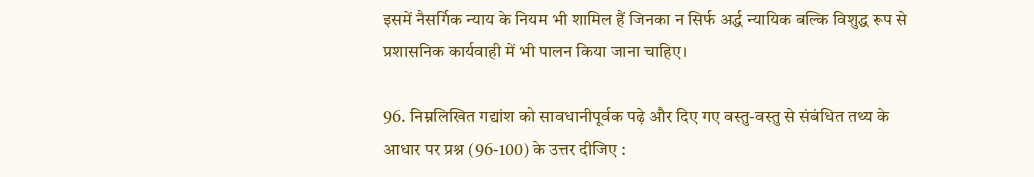इसमें नैसर्गिक न्याय के नियम भी शामिल हैं जिनका न सिर्फ अर्द्ध न्यायिक बल्कि विशुद्ध रूप से प्रशासनिक कार्यवाही में भी पालन किया जाना चाहिए।

96. निम्नलिखित गद्यांश को सावधानीपूर्वक पढ़े और दिए गए वस्तु-वस्तु से संबंधित तथ्य के आधार पर प्रश्न (96-100) के उत्तर दीजिए :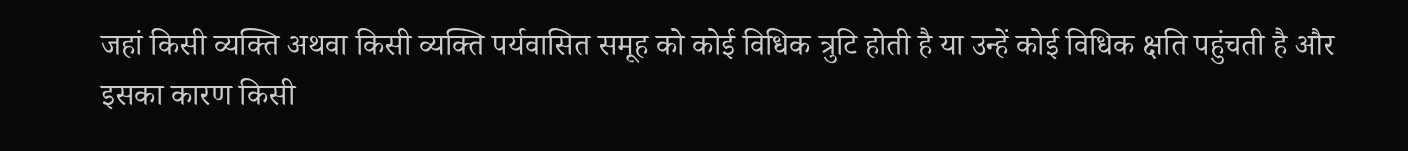जहां किसी व्यक्ति अथवा किसी व्यक्ति पर्यवासित समूह को कोई विधिक त्रुटि होती है या उन्हें कोई विधिक क्षति पहुंचती है और इसका कारण किसी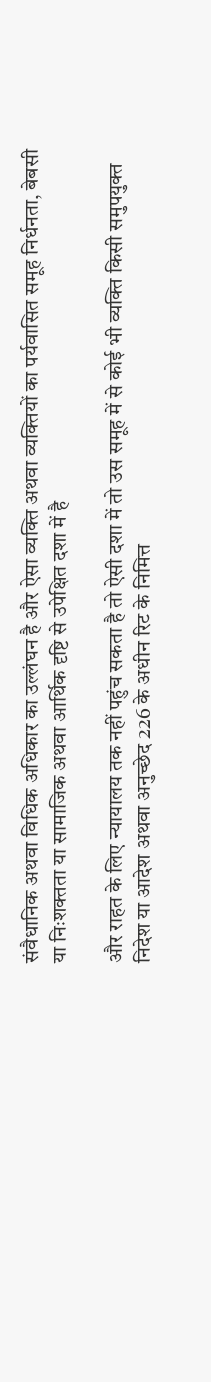संवैधानिक अथवा विधिक अधिकार का उल्लंघन है और ऐसा व्यक्ति अथवा व्यक्तियों का पर्यवासित समूह निर्धनता, बेबसी या निःशक्तता या सामाजिक अथवा आर्थिक दृष्टि से उपेक्षित दशा में है

और राहत के लिए न्यायालय तक नहीं पहुंच सकता है तो ऐसी दशा में तो उस समूह में से कोई भी व्यक्ति किसी समुपयुक्त निदेश या आदेश अथवा अनुच्छेद 226 के अधीन रिट के निमित्त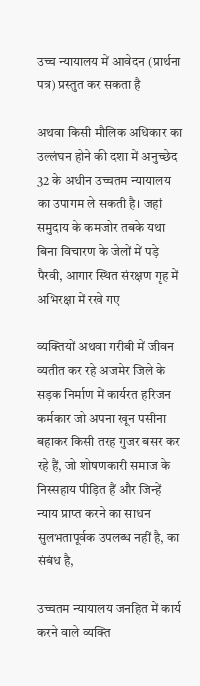उच्च न्यायालय में आवेदन (प्रार्थना पत्र) प्रस्तुत कर सकता है

अथवा किसी मौलिक अधिकार का उल्लंघन होने की दशा में अनुच्छेद 32 के अधीन उच्चतम न्यायालय का उपागम ले सकती है। जहां समुदाय के कमजोर तबके यथा बिना विचारण के जेलों में पड़े पैरवी, आगार स्थित संरक्षण गृह में अभिरक्षा में रखे गए

व्यक्तियों अथवा गरीबी में जीवन व्यतीत कर रहे अजमेर जिले के सड़क निर्माण में कार्यरत हरिजन कर्मकार जो अपना खून पसीना बहाकर किसी तरह गुजर बसर कर रहे हैं, जो शोषणकारी समाज के निस्सहाय पीड़ित हैं और जिन्हें न्याय प्राप्त करने का साधन सुलभतापूर्वक उपलब्ध नहीं है, का संबंध है,

उच्चतम न्यायालय जनहित में कार्य करने वाले व्यक्ति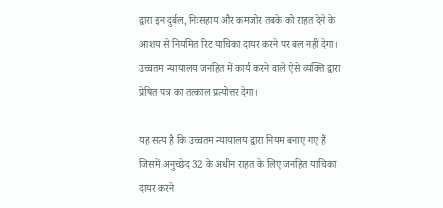द्वारा इन दुर्बल, निःसहाय और कमजोर तबके को राहत देने के आशय से नियमित रिट याचिका दायर करने पर बल नहीं देगा। उच्चतम न्यायालय जनहित में कार्य करने वाले ऐसे व्यक्ति द्वारा प्रेषित पत्र का तत्काल प्रत्योत्तर देगा।

यह सत्य है कि उच्चतम न्यायालय द्वारा नियम बनाए गए हैं जिसमें अनुच्छेद 32 के अधीन राहत के लिए जनहित याचिका दायर करने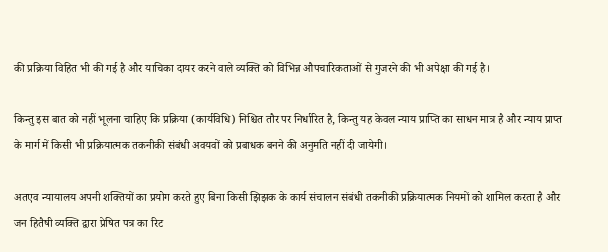की प्रक्रिया विहित भी की गई है और याचिका दायर करने वाले व्यक्ति को विभिन्न औपचारिकताओं से गुजरने की भी अपेक्षा की गई है।

किन्तु इस बात को नहीं भूलना चाहिए कि प्रक्रिया (कार्यविधि) निश्चित तौर पर निर्धारित है, किन्तु यह केवल न्याय प्राप्ति का साधन मात्र है और न्याय प्राप्त के मार्ग में किसी भी प्रक्रियात्मक तकनीकी संबंधी अवयवों को प्रबाधक बनने की अनुमति नहीं दी जायेगी।

अतएव न्यायालय अपनी शक्तियों का प्रयोग करते हुए बिना किसी झिझक के कार्य संचालन संबंधी तकनीकी प्रक्रियात्मक नियमों को शामिल करता है और जन हितैषी व्यक्ति द्वारा प्रेषित पत्र का रिट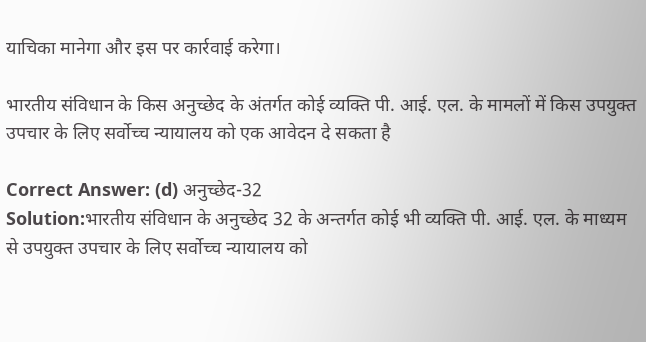याचिका मानेगा और इस पर कार्रवाई करेगा।

भारतीय संविधान के किस अनुच्छेद के अंतर्गत कोई व्यक्ति पी. आई. एल. के मामलों में किस उपयुक्त उपचार के लिए सर्वोच्च न्यायालय को एक आवेदन दे सकता है

Correct Answer: (d) अनुच्छेद-32
Solution:भारतीय संविधान के अनुच्छेद 32 के अन्तर्गत कोई भी व्यक्ति पी. आई. एल. के माध्यम से उपयुक्त उपचार के लिए सर्वोच्च न्यायालय को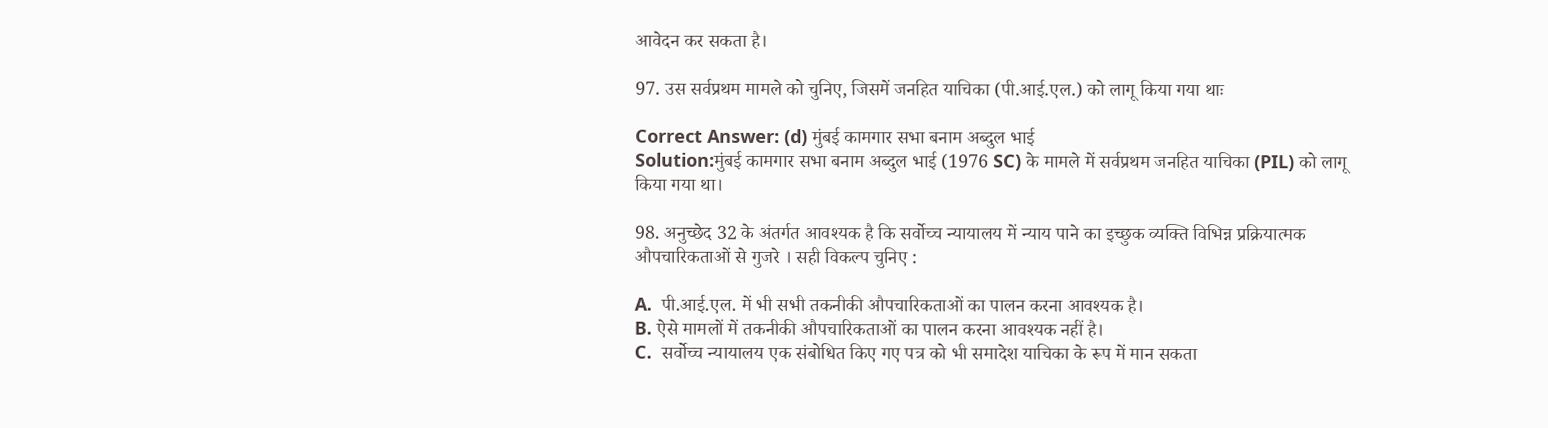आवेदन कर सकता है।

97. उस सर्वप्रथम मामले को चुनिए, जिसमें जनहित याचिका (पी.आई.एल.) को लागू किया गया थाः

Correct Answer: (d) मुंबई कामगार सभा बनाम अब्दुल भाई
Solution:मुंबई कामगार सभा बनाम अब्दुल भाई (1976 SC) के मामले में सर्वप्रथम जनहित याचिका (PIL) को लागू किया गया था।

98. अनुच्छेद 32 के अंतर्गत आवश्यक है कि सर्वोच्च न्यायालय में न्याय पाने का इच्छुक व्यक्ति विभिन्न प्रक्रियात्मक औपचारिकताओं से गुजरे । सही विकल्प चुनिए :

A.  पी.आई.एल. में भी सभी तकनीकी औपचारिकताओं का पालन करना आवश्यक है।
B. ऐसे मामलों में तकनीकी औपचारिकताओं का पालन करना आवश्यक नहीं है।
C.  सर्वोच्च न्यायालय एक संबोधित किए गए पत्र को भी समादेश याचिका के रूप में मान सकता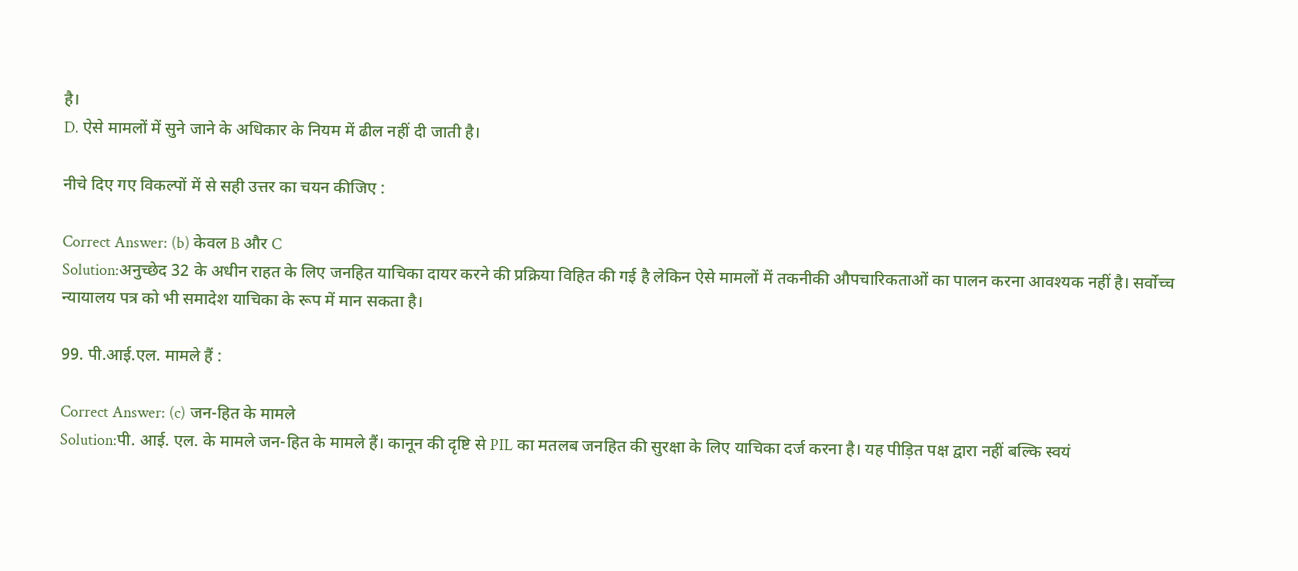है।
D. ऐसे मामलों में सुने जाने के अधिकार के नियम में ढील नहीं दी जाती है।

नीचे दिए गए विकल्पों में से सही उत्तर का चयन कीजिए :

Correct Answer: (b) केवल B और C
Solution:अनुच्छेद 32 के अधीन राहत के लिए जनहित याचिका दायर करने की प्रक्रिया विहित की गई है लेकिन ऐसे मामलों में तकनीकी औपचारिकताओं का पालन करना आवश्यक नहीं है। सर्वोच्च न्यायालय पत्र को भी समादेश याचिका के रूप में मान सकता है।

99. पी.आई.एल. मामले हैं :

Correct Answer: (c) जन-हित के मामले
Solution:पी. आई. एल. के मामले जन-हित के मामले हैं। कानून की दृष्टि से PIL का मतलब जनहित की सुरक्षा के लिए याचिका दर्ज करना है। यह पीड़ित पक्ष द्वारा नहीं बल्कि स्वयं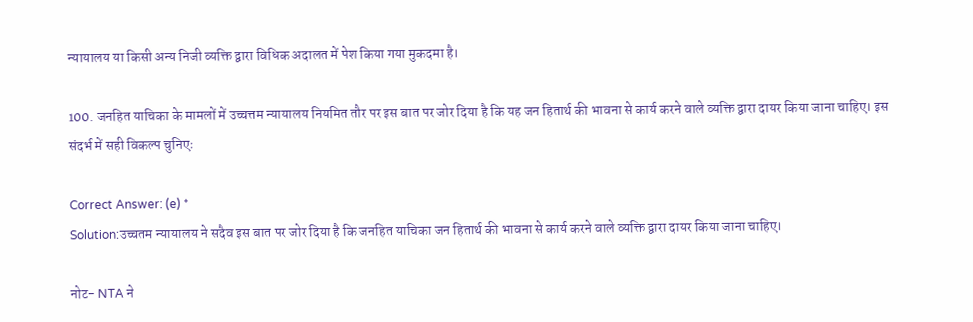न्यायालय या किसी अन्य निजी व्यक्ति द्वारा विधिक अदालत में पेश किया गया मुकदमा है।

100. जनहित याचिका के मामलों में उच्चत्तम न्यायालय नियमित तौर पर इस बात पर जोर दिया है कि यह जन हितार्थ की भावना से कार्य करने वाले व्यक्ति द्वारा दायर किया जाना चाहिए। इस संदर्भ में सही विकल्प चुनिएः

Correct Answer: (e) *
Solution:उच्चतम न्यायालय ने सदैव इस बात पर जोर दिया है कि जनहित याचिका जन हितार्थ की भावना से कार्य करने वाले व्यक्ति द्वारा दायर किया जाना चाहिए।

नोट- NTA ने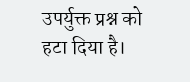उपर्युक्त प्रश्न को हटा दिया है।